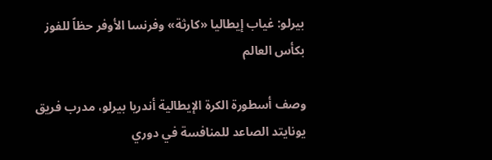بيرلو: غياب إيطاليا «كارثة» وفرنسا الأوفر حظاً للفوز بكأس العالم

وصف أسطورة الكرة الإيطالية أندريا بيرلو، مدرب فريق يونايتد الصاعد للمنافسة في دوري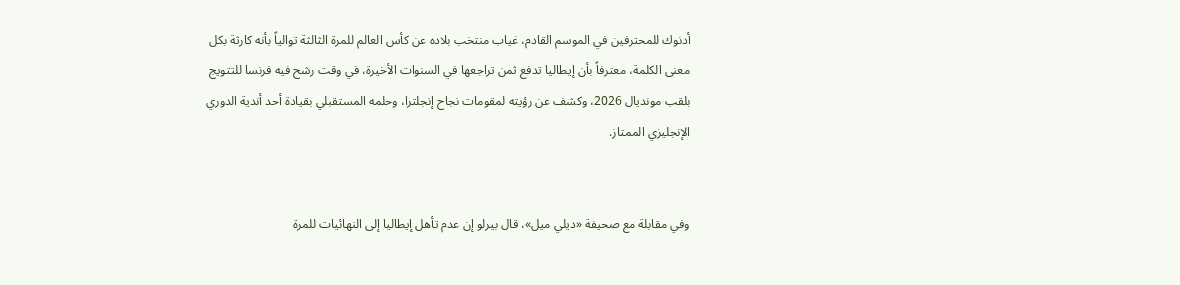أدنوك للمحترفين في الموسم القادم، غياب منتخب بلاده عن كأس العالم للمرة الثالثة توالياً بأنه كارثة بكل معنى الكلمة، معترفاً بأن إيطاليا تدفع ثمن تراجعها في السنوات الأخيرة، في وقت رشح فيه فرنسا للتتويج بلقب مونديال 2026، وكشف عن رؤيته لمقومات نجاح إنجلترا، وحلمه المستقبلي بقيادة أحد أندية الدوري الإنجليزي الممتاز.


وفي مقابلة مع صحيفة «ديلي ميل»، قال بيرلو إن عدم تأهل إيطاليا إلى النهائيات للمرة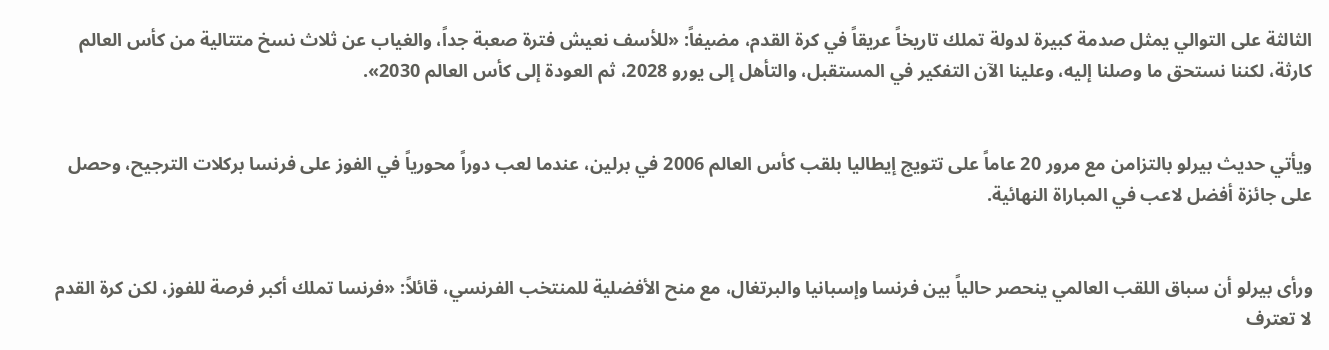الثالثة على التوالي يمثل صدمة كبيرة لدولة تملك تاريخاً عريقاً في كرة القدم، مضيفاً: «للأسف نعيش فترة صعبة جداً، والغياب عن ثلاث نسخ متتالية من كأس العالم كارثة، لكننا نستحق ما وصلنا إليه، وعلينا الآن التفكير في المستقبل، والتأهل إلى يورو 2028، ثم العودة إلى كأس العالم 2030».


ويأتي حديث بيرلو بالتزامن مع مرور 20 عاماً على تتويج إيطاليا بلقب كأس العالم 2006 في برلين، عندما لعب دوراً محورياً في الفوز على فرنسا بركلات الترجيح، وحصل على جائزة أفضل لاعب في المباراة النهائية.


ورأى بيرلو أن سباق اللقب العالمي ينحصر حالياً بين فرنسا وإسبانيا والبرتغال، مع منح الأفضلية للمنتخب الفرنسي، قائلاً: «فرنسا تملك أكبر فرصة للفوز، لكن كرة القدم لا تعترف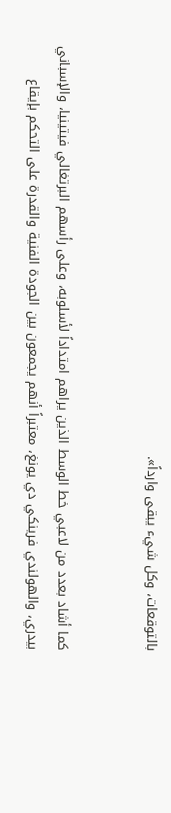بالتوقعات، وكل شيء يبقى وارداً».


كما أشاد بعدد من لاعبي خط الوسط الذين يراهم امتداداً لأسلوبه، وعلى رأسهم البرتغالي فيتينيا، والإسباني بيدري، والهولندي فرينكي دي يونغ، معتبراً أنهم يجمعون بين الجودة الفنية والقدرة على التحكم بإيقاع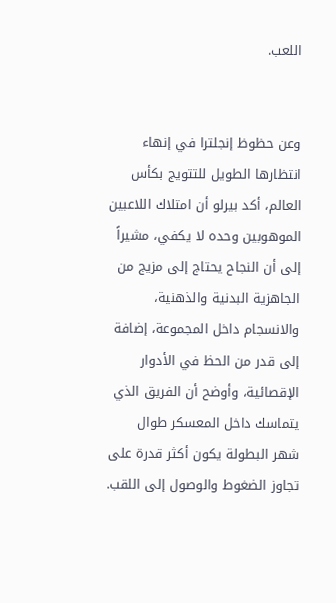اللعب.


وعن حظوظ إنجلترا في إنهاء انتظارها الطويل للتتويج بكأس العالم، أكد بيرلو أن امتلاك اللاعبين الموهوبين وحده لا يكفي، مشيراً إلى أن النجاح يحتاج إلى مزيج من الجاهزية البدنية والذهنية، والانسجام داخل المجموعة، إضافة إلى قدر من الحظ في الأدوار الإقصائية، وأوضح أن الفريق الذي يتماسك داخل المعسكر طوال شهر البطولة يكون أكثر قدرة على تجاوز الضغوط والوصول إلى اللقب.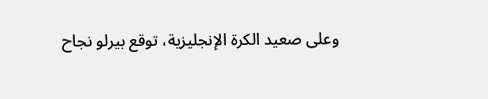وعلى صعيد الكرة الإنجليزية، توقع بيرلو نجاح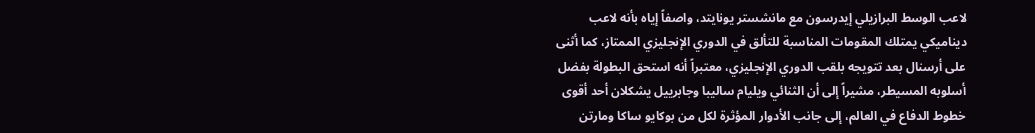لاعب الوسط البرازيلي إيدرسون مع مانشستر يونايتد، واصفاً إياه بأنه لاعب ديناميكي يمتلك المقومات المناسبة للتألق في الدوري الإنجليزي الممتاز، كما أثنى على أرسنال بعد تتويجه بلقب الدوري الإنجليزي، معتبراً أنه استحق البطولة بفضل أسلوبه المسيطر، مشيراً إلى أن الثنائي ويليام ساليبا وجابرييل يشكلان أحد أقوى خطوط الدفاع في العالم، إلى جانب الأدوار المؤثرة لكل من بوكايو ساكا ومارتن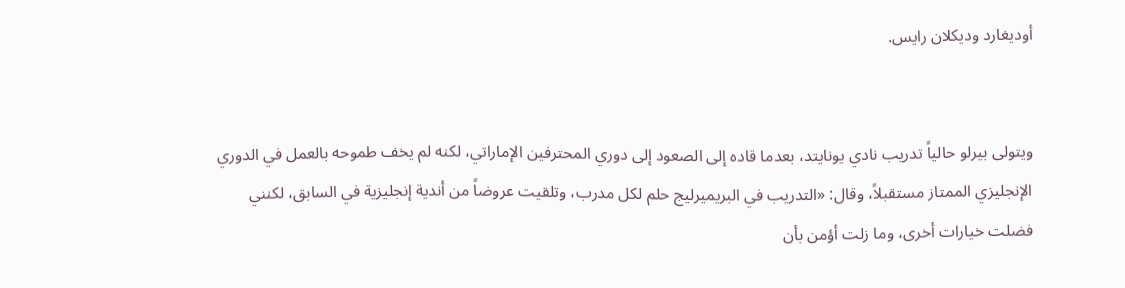أوديغارد وديكلان رايس.


ويتولى بيرلو حالياً تدريب نادي يونايتد، بعدما قاده إلى الصعود إلى دوري المحترفين الإماراتي، لكنه لم يخف طموحه بالعمل في الدوري الإنجليزي الممتاز مستقبلاً، وقال: «التدريب في البريميرليج حلم لكل مدرب، وتلقيت عروضاً من أندية إنجليزية في السابق، لكنني فضلت خيارات أخرى، وما زلت أؤمن بأن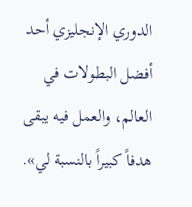الدوري الإنجليزي أحد أفضل البطولات في العالم، والعمل فيه يبقى هدفاً كبيراً بالنسبة لي».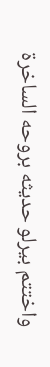واختتم بيرلو حديثه بروحه الساخرة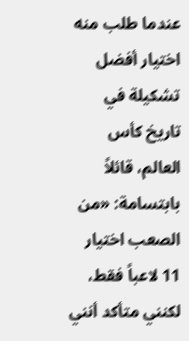عندما طلب منه اختيار أفضل تشكيلة في تاريخ كأس العالم، قائلاً بابتسامة: «من الصعب اختيار 11 لاعباً فقط، لكنني متأكد أنني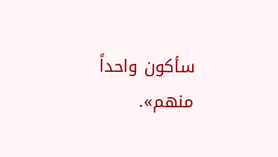سأكون واحداً منهم».